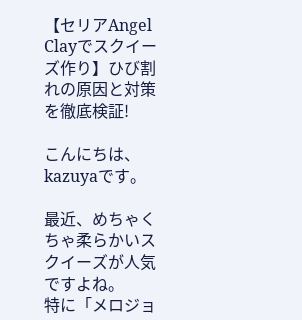【セリアAngel Clayでスクイーズ作り】ひび割れの原因と対策を徹底検証!

こんにちは、kazuyaです。

最近、めちゃくちゃ柔らかいスクイーズが人気ですよね。
特に「メロジョ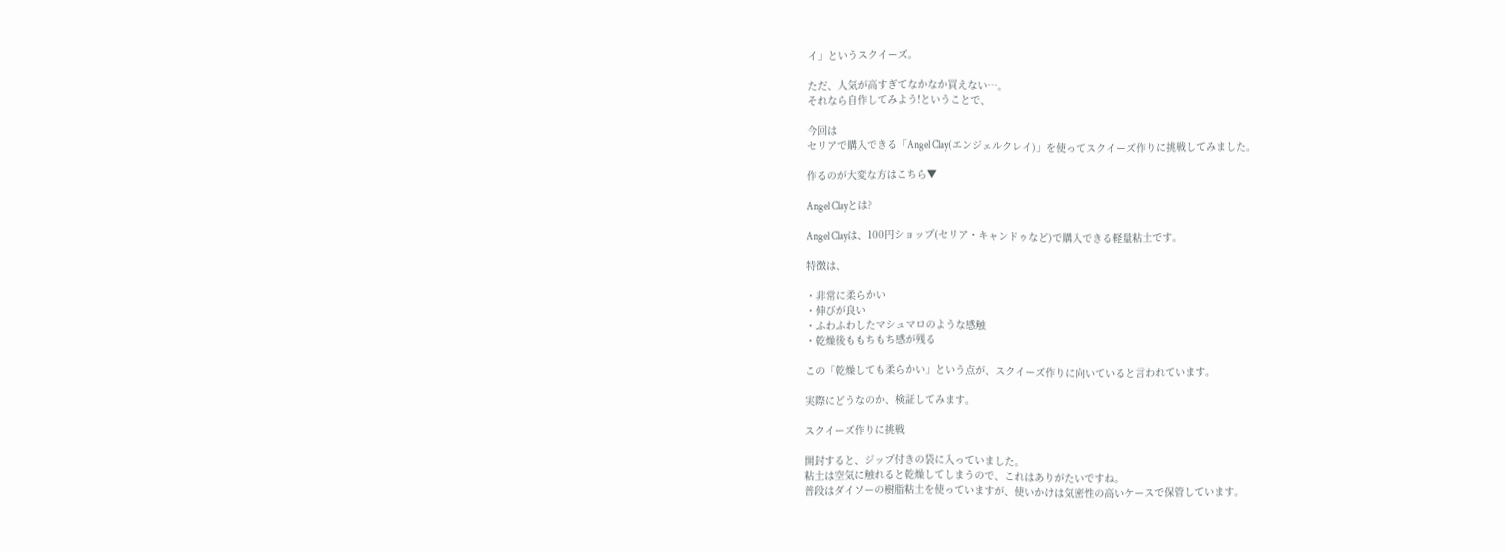イ」というスクイーズ。

ただ、人気が高すぎてなかなか買えない…。
それなら自作してみよう!ということで、

今回は
セリアで購入できる「Angel Clay(エンジェルクレイ)」を使ってスクイーズ作りに挑戦してみました。

作るのが大変な方はこちら▼

Angel Clayとは?

Angel Clayは、100円ショップ(セリア・キャンドゥなど)で購入できる軽量粘土です。

特徴は、

・非常に柔らかい
・伸びが良い
・ふわふわしたマシュマロのような感触
・乾燥後ももちもち感が残る

この「乾燥しても柔らかい」という点が、スクイーズ作りに向いていると言われています。

実際にどうなのか、検証してみます。

スクイーズ作りに挑戦

開封すると、ジップ付きの袋に入っていました。
粘土は空気に触れると乾燥してしまうので、これはありがたいですね。
普段はダイソーの樹脂粘土を使っていますが、使いかけは気密性の高いケースで保管しています。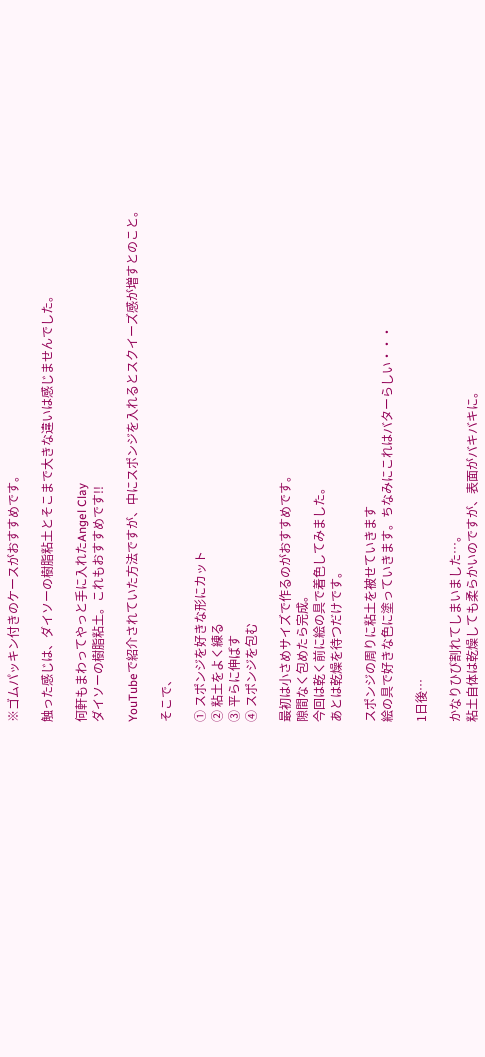※ゴムパッキン付きのケースがおすすめです。

触った感じは、ダイソーの樹脂粘土とそこまで大きな違いは感じませんでした。

何軒もまわってやっと手に入れたAngel Clay
ダイソーの樹脂粘土。これもおすすめです!!

YouTubeで紹介されていた方法ですが、中にスポンジを入れるとスクイーズ感が増すとのこと。

そこで、

① スポンジを好きな形にカット
② 粘土をよく練る
③ 平らに伸ばす
④ スポンジを包む

最初は小さめサイズで作るのがおすすめです。
隙間なく包めたら完成。
今回は乾く前に絵の具で着色してみました。
あとは乾燥を待つだけです。

スポンジの周りに粘土を被せていきます
絵の具で好きな色に塗っていきます。ちなみにこれはバターらしい・・・

1日後…

かなりひび割れてしまいました…。
粘土自体は乾燥しても柔らかいのですが、表面がバキバキに。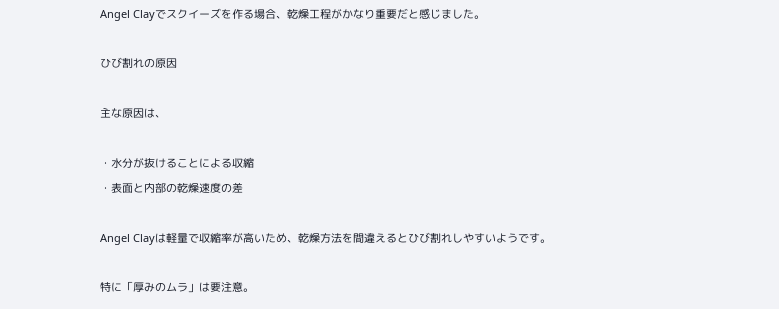Angel Clayでスクイーズを作る場合、乾燥工程がかなり重要だと感じました。

ひび割れの原因

主な原因は、

・水分が抜けることによる収縮
・表面と内部の乾燥速度の差

Angel Clayは軽量で収縮率が高いため、乾燥方法を間違えるとひび割れしやすいようです。

特に「厚みのムラ」は要注意。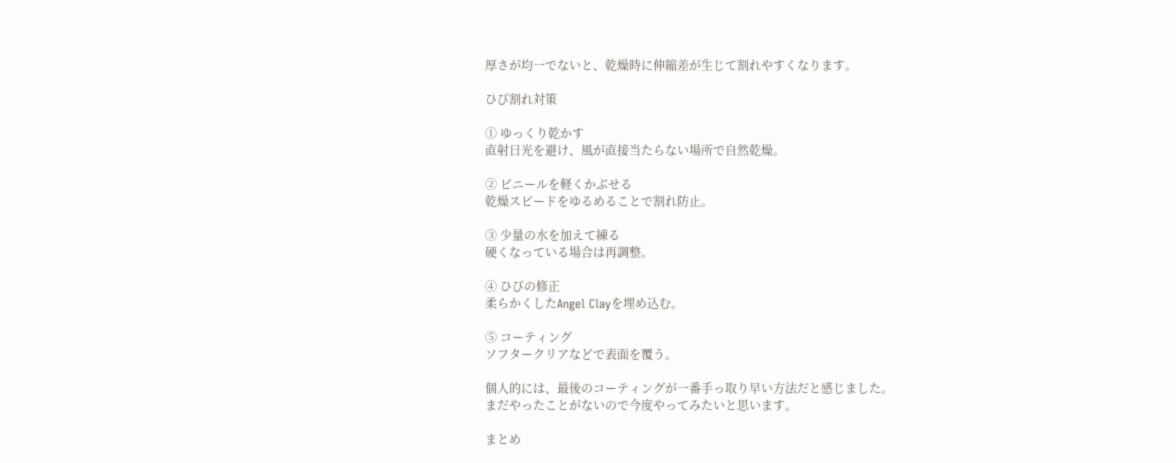厚さが均一でないと、乾燥時に伸縮差が生じて割れやすくなります。

ひび割れ対策

① ゆっくり乾かす
直射日光を避け、風が直接当たらない場所で自然乾燥。

② ビニールを軽くかぶせる
乾燥スピードをゆるめることで割れ防止。

③ 少量の水を加えて練る
硬くなっている場合は再調整。

④ ひびの修正
柔らかくしたAngel Clayを埋め込む。

⑤ コーティング
ソフタークリアなどで表面を覆う。

個人的には、最後のコーティングが一番手っ取り早い方法だと感じました。
まだやったことがないので今度やってみたいと思います。

まとめ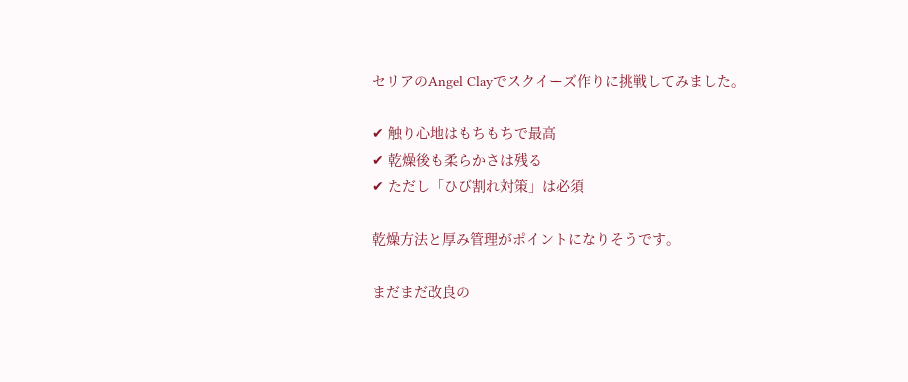セリアのAngel Clayでスクイーズ作りに挑戦してみました。

✔ 触り心地はもちもちで最高
✔ 乾燥後も柔らかさは残る
✔ ただし「ひび割れ対策」は必須

乾燥方法と厚み管理がポイントになりそうです。

まだまだ改良の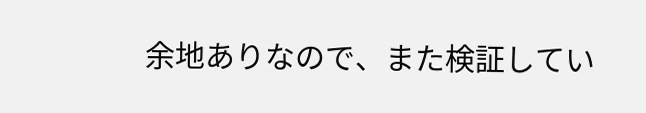余地ありなので、また検証してい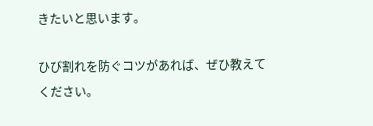きたいと思います。

ひび割れを防ぐコツがあれば、ぜひ教えてください。